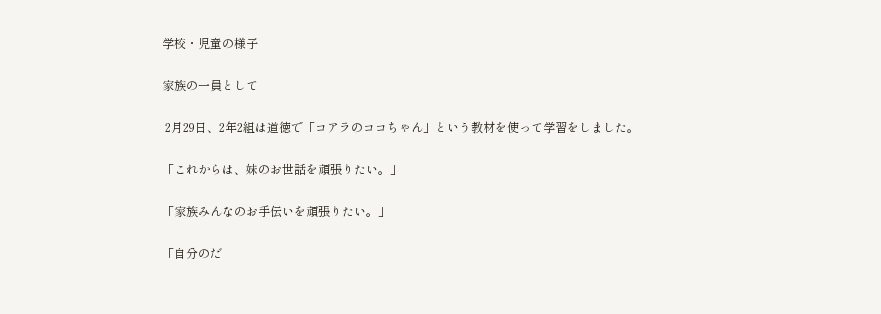学校・児童の様子

家族の一員として

 2月29日、2年2組は道徳で「コアラのココちゃん」という教材を使って学習をしました。

「これからは、妹のお世話を頑張りたい。」

「家族みんなのお手伝いを頑張りたい。」

「自分のだ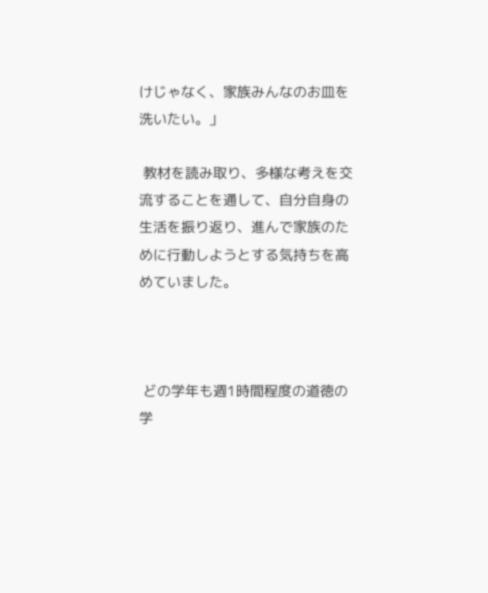けじゃなく、家族みんなのお皿を洗いたい。」

 教材を読み取り、多様な考えを交流することを通して、自分自身の生活を振り返り、進んで家族のために行動しようとする気持ちを高めていました。



 どの学年も週1時間程度の道徳の学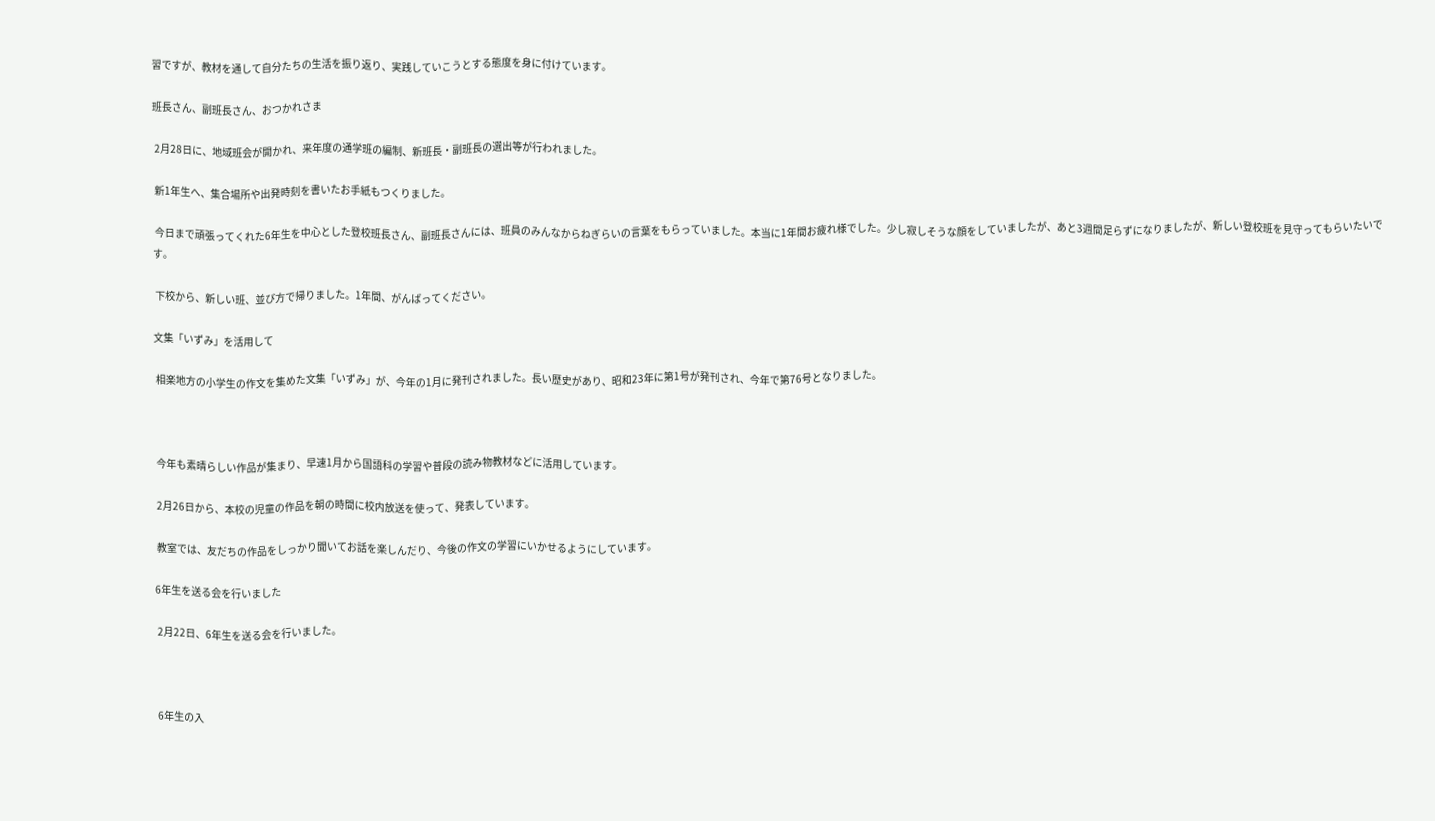習ですが、教材を通して自分たちの生活を振り返り、実践していこうとする態度を身に付けています。

班長さん、副班長さん、おつかれさま

 2月28日に、地域班会が開かれ、来年度の通学班の編制、新班長・副班長の選出等が行われました。

 新1年生へ、集合場所や出発時刻を書いたお手紙もつくりました。

 今日まで頑張ってくれた6年生を中心とした登校班長さん、副班長さんには、班員のみんなからねぎらいの言葉をもらっていました。本当に1年間お疲れ様でした。少し寂しそうな顔をしていましたが、あと3週間足らずになりましたが、新しい登校班を見守ってもらいたいです。

 下校から、新しい班、並び方で帰りました。1年間、がんばってください。

文集「いずみ」を活用して

 相楽地方の小学生の作文を集めた文集「いずみ」が、今年の1月に発刊されました。長い歴史があり、昭和23年に第1号が発刊され、今年で第76号となりました。



 今年も素晴らしい作品が集まり、早速1月から国語科の学習や普段の読み物教材などに活用しています。

 2月26日から、本校の児童の作品を朝の時間に校内放送を使って、発表しています。

 教室では、友だちの作品をしっかり聞いてお話を楽しんだり、今後の作文の学習にいかせるようにしています。

6年生を送る会を行いました

 2月22日、6年生を送る会を行いました。



 6年生の入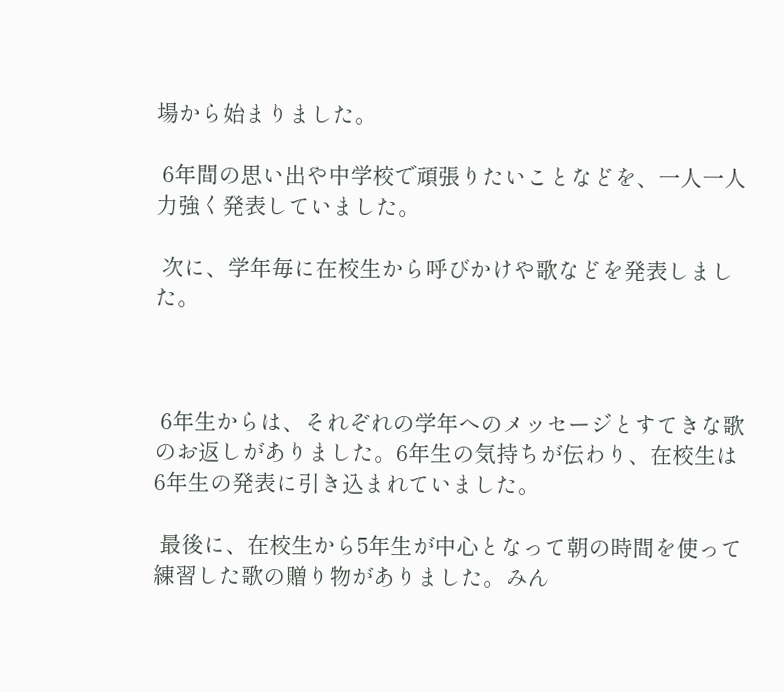場から始まりました。

 6年間の思い出や中学校で頑張りたいことなどを、一人一人力強く発表していました。

 次に、学年毎に在校生から呼びかけや歌などを発表しました。



 6年生からは、それぞれの学年へのメッセージとすてきな歌のお返しがありました。6年生の気持ちが伝わり、在校生は6年生の発表に引き込まれていました。

 最後に、在校生から5年生が中心となって朝の時間を使って練習した歌の贈り物がありました。みん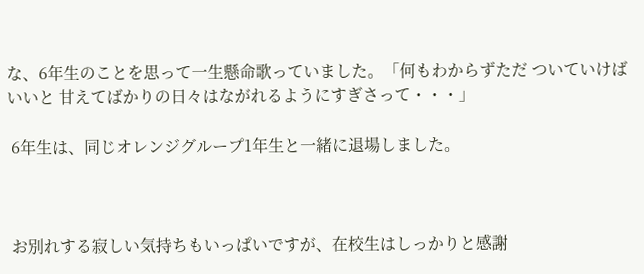な、6年生のことを思って一生懸命歌っていました。「何もわからずただ ついていけばいいと 甘えてばかりの日々はながれるようにすぎさって・・・」

 6年生は、同じオレンジグループ1年生と一緒に退場しました。



 お別れする寂しい気持ちもいっぱいですが、在校生はしっかりと感謝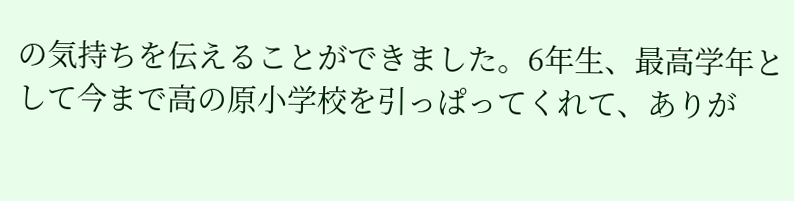の気持ちを伝えることができました。6年生、最高学年として今まで高の原小学校を引っぱってくれて、ありが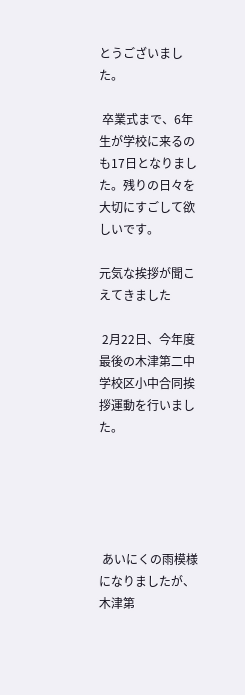とうございました。

 卒業式まで、6年生が学校に来るのも17日となりました。残りの日々を大切にすごして欲しいです。

元気な挨拶が聞こえてきました

 2月22日、今年度最後の木津第二中学校区小中合同挨拶運動を行いました。





 あいにくの雨模様になりましたが、木津第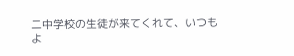二中学校の生徒が来てくれて、いつもよ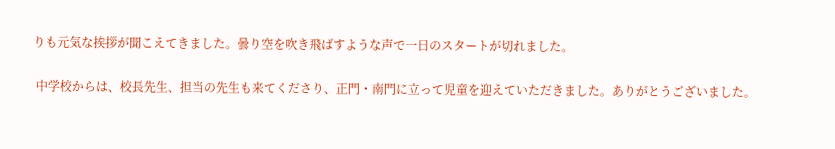りも元気な挨拶が聞こえてきました。曇り空を吹き飛ばすような声で一日のスタートが切れました。

 中学校からは、校長先生、担当の先生も来てくださり、正門・南門に立って児童を迎えていただきました。ありがとうございました。